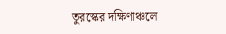তুরস্কের দক্ষিণাঞ্চলে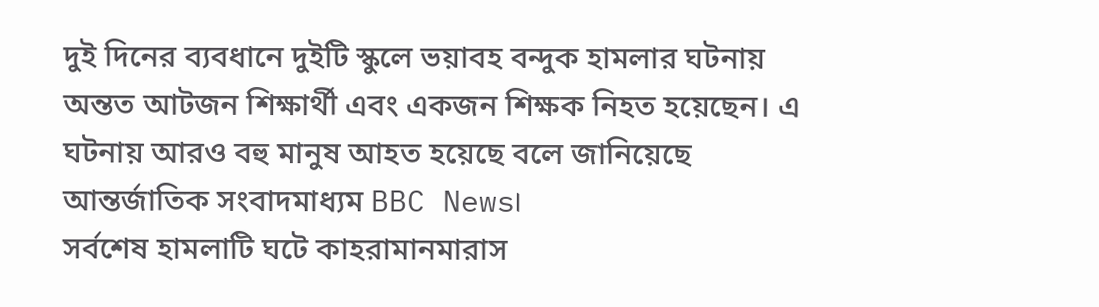দুই দিনের ব্যবধানে দুইটি স্কুলে ভয়াবহ বন্দুক হামলার ঘটনায় অন্তত আটজন শিক্ষার্থী এবং একজন শিক্ষক নিহত হয়েছেন। এ ঘটনায় আরও বহু মানুষ আহত হয়েছে বলে জানিয়েছে আন্তর্জাতিক সংবাদমাধ্যম BBC News।
সর্বশেষ হামলাটি ঘটে কাহরামানমারাস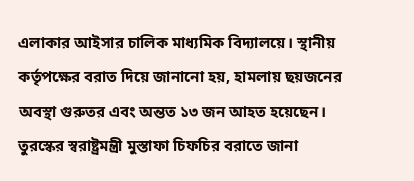এলাকার আইসার চালিক মাধ্যমিক বিদ্যালয়ে। স্থানীয় কর্তৃপক্ষের বরাত দিয়ে জানানো হয়, হামলায় ছয়জনের অবস্থা গুরুতর এবং অন্তত ১৩ জন আহত হয়েছেন।
তুরস্কের স্বরাষ্ট্রমন্ত্রী মুস্তাফা চিফচির বরাতে জানা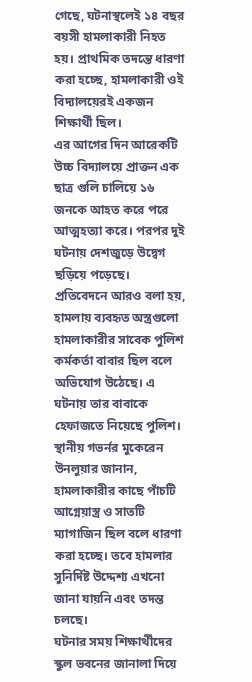গেছে, ঘটনাস্থলেই ১৪ বছর বয়সী হামলাকারী নিহত হয়। প্রাথমিক তদন্তে ধারণা করা হচ্ছে, হামলাকারী ওই বিদ্যালয়েরই একজন শিক্ষার্থী ছিল।
এর আগের দিন আরেকটি উচ্চ বিদ্যালয়ে প্রাক্তন এক ছাত্র গুলি চালিয়ে ১৬ জনকে আহত করে পরে আত্মহত্যা করে। পরপর দুই ঘটনায় দেশজুড়ে উদ্বেগ ছড়িয়ে পড়েছে।
প্রতিবেদনে আরও বলা হয়, হামলায় ব্যবহৃত অস্ত্রগুলো হামলাকারীর সাবেক পুলিশ কর্মকর্তা বাবার ছিল বলে অভিযোগ উঠেছে। এ ঘটনায় তার বাবাকে হেফাজতে নিয়েছে পুলিশ।
স্থানীয় গভর্নর মুকেরেন উনলুয়ার জানান, হামলাকারীর কাছে পাঁচটি আগ্নেয়াস্ত্র ও সাতটি ম্যাগাজিন ছিল বলে ধারণা করা হচ্ছে। তবে হামলার সুনির্দিষ্ট উদ্দেশ্য এখনো জানা যায়নি এবং তদন্ত চলছে।
ঘটনার সময় শিক্ষার্থীদের স্কুল ভবনের জানালা দিয়ে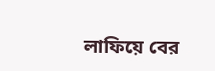লাফিয়ে বের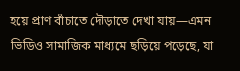হয়ে প্রাণ বাঁচাতে দৌড়াতে দেখা যায়—এমন ভিডিও সামাজিক মাধ্যমে ছড়িয়ে পড়েছে, যা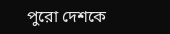পুরো দেশকে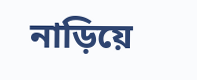নাড়িয়ে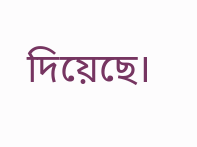দিয়েছে।